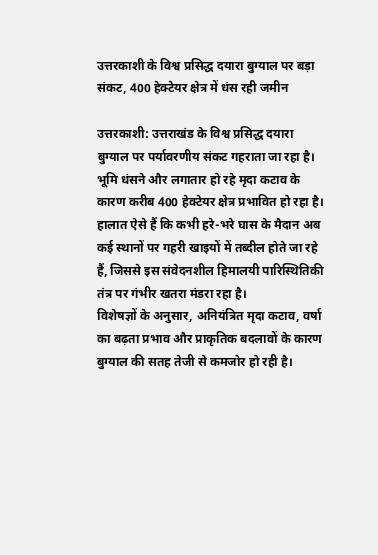उत्तरकाशी के विश्व प्रसिद्ध दयारा बुग्याल पर बड़ा संकट, 400 हेक्टेयर क्षेत्र में धंस रही जमीन

उत्तरकाशी: उत्तराखंड के विश्व प्रसिद्ध दयारा बुग्याल पर पर्यावरणीय संकट गहराता जा रहा है। भूमि धंसने और लगातार हो रहे मृदा कटाव के कारण करीब 400 हेक्टेयर क्षेत्र प्रभावित हो रहा है। हालात ऐसे हैं कि कभी हरे-भरे घास के मैदान अब कई स्थानों पर गहरी खाइयों में तब्दील होते जा रहे हैं, जिससे इस संवेदनशील हिमालयी पारिस्थितिकी तंत्र पर गंभीर खतरा मंडरा रहा है।
विशेषज्ञों के अनुसार, अनियंत्रित मृदा कटाव, वर्षा का बढ़ता प्रभाव और प्राकृतिक बदलावों के कारण बुग्याल की सतह तेजी से कमजोर हो रही है।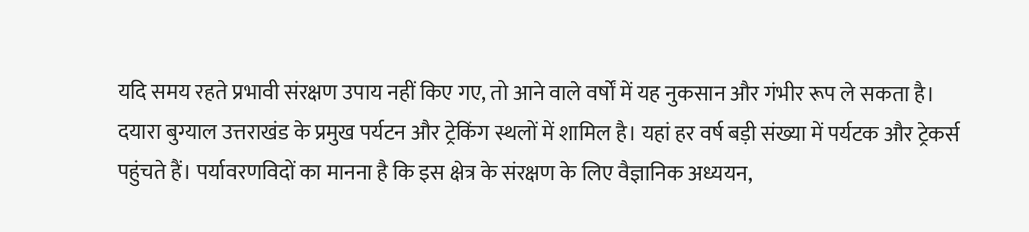यदि समय रहते प्रभावी संरक्षण उपाय नहीं किए गए, तो आने वाले वर्षों में यह नुकसान और गंभीर रूप ले सकता है।
दयारा बुग्याल उत्तराखंड के प्रमुख पर्यटन और ट्रेकिंग स्थलों में शामिल है। यहां हर वर्ष बड़ी संख्या में पर्यटक और ट्रेकर्स पहुंचते हैं। पर्यावरणविदों का मानना है कि इस क्षेत्र के संरक्षण के लिए वैज्ञानिक अध्ययन,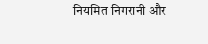नियमित निगरानी और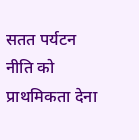सतत पर्यटन नीति को प्राथमिकता देना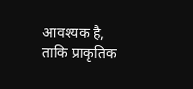आवश्यक है, ताकि प्राकृतिक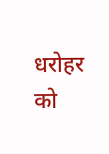धरोहर को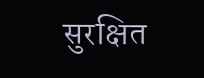सुरक्षित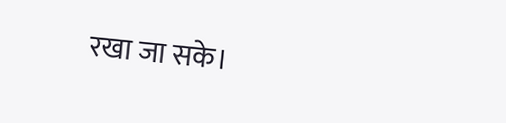रखा जा सके।